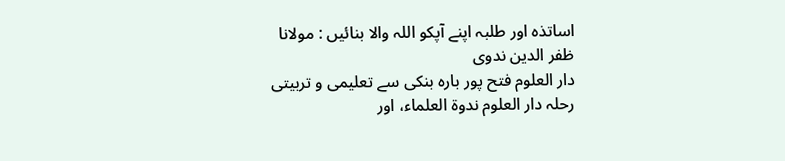اساتذہ اور طلبہ اپنے آپکو اللہ والا بنائیں : مولانا ظفر الدین ندوی
دار العلوم فتح پور بارہ بنکی سے تعلیمی و تربیتی رحلہ دار العلوم ندوۃ العلماء، اور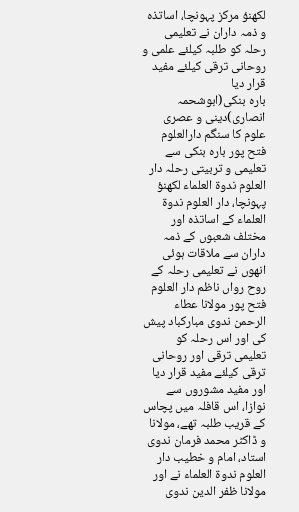لکھنؤ مرکز پہونچا، اساتذہ و ذمہ داران نے تعلیمی رحلہ کو طلبہ کیلئے علمی و روحانی ترقی کیلئے مفید قرار دیا
بارہ بنکی(ابوشحمہ انصاری)دینی و عصری علوم کا سنگم دارالعلوم فتح پور بارہ بنکی سے تعلیمی و تربیتی رحلہ دار العلوم ندوۃ العلماء لکھنؤ پہونچا، دار العلوم ندوۃ العلماء کے اساتذہ اور مختلف شعبوں کے ذمہ داران سے ملاقات ہوئی انھوں نے تعلیمی رحلہ کے روح رواں ناظم دار العلوم فتح پور مولانا عطاء الرحمن ندوی مبارکباد پیش کی اور اس رحلہ کو تعلیمی ترقی اور روحانی ترقی کیلئے مفید قرار دیا اور مفید مشوروں سے نوازا، اس قافلہ میں پچاس کے قریب طلبہ تھے، مولانا و ڈاکٹر محمد فرمان ندوی استاد، امام و خطیب دار العلوم ندوۃ العلماء نے اور مولانا ظفر الدین ندوی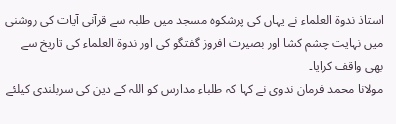استاذ ندوۃ العلماء نے یہاں کی پرشکوہ مسجد میں طلبہ سے قرآنی آیات کی روشنی میں نہایت چشم کشا اور بصیرت افروز گفتگو کی اور ندوۃ العلماء کی تاریخ سے بھی واقف کرایا۔
مولانا محمد فرمان ندوی نے کہا کہ طلباء مدارس کو اللہ کے دین کی سربلندی کیلئے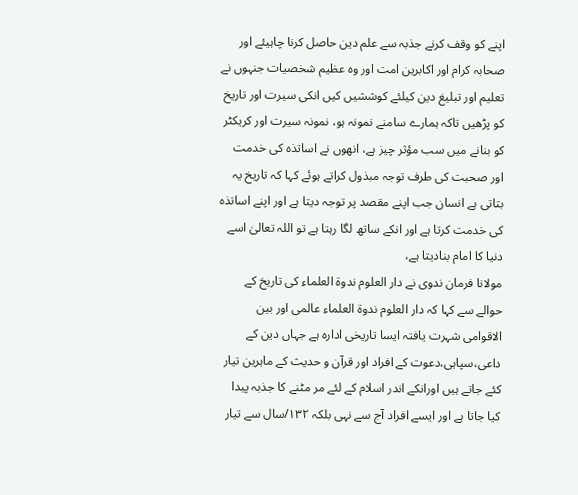اپنے کو وقف کرنے جذبہ سے علم دین حاصل کرنا چاہیئے اور صحابہ کرام اور اکابرین امت اور وہ عظیم شخصیات جنہوں نے تعلیم اور تبلیغ دین کیلئے کوششیں کیں انکی سیرت اور تاریخ کو پڑھیں تاکہ ہمارے سامنے نمونہ ہو، نمونہ سیرت اور کریکٹر کو بنانے میں سب مؤثر چیز ہے، انھوں نے اساتذہ کی خدمت اور صحبت کی طرف توجہ مبذول کراتے ہوئے کہا کہ تاریخ یہ بتاتی ہے انسان جب اپنے مقصد پر توجہ دیتا ہے اور اپنے اساتذہ کی خدمت کرتا ہے اور انکے ساتھ لگا رہتا ہے تو اللہ تعالیٰ اسے دنیا کا امام بنادیتا ہے،
مولانا فرمان ندوی نے دار العلوم ندوۃ العلماء کی تاریخ کے حوالے سے کہا کہ دار العلوم ندوۃ العلماء عالمی اور بین الاقوامی شہرت یافتہ ایسا تاریخی ادارہ ہے جہاں دین کے داعی،سپاہی،دعوت کے افراد اور قرآن و حدیث کے ماہرین تیار کئے جاتے ہیں اورانکے اندر اسلام کے لئے مر مٹنے کا جذبہ پیدا کیا جاتا ہے اور ایسے افراد آج سے نہی بلکہ ۱۳۲/سال سے تیار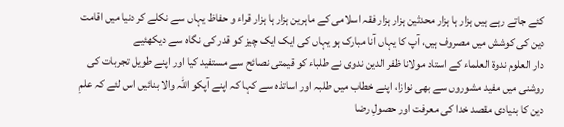کئے جاتے رہے ہیں ہزار ہا ہزار محدثین ہزار ہزار فقہ اسلامی کے ماہرین ہزار ہا ہزار قراء و حفاظ یہاں سے نکلے کر دنیا میں اقامت دین کی کوشش میں مصروف ہیں، آپ کا یہاں آنا مبارک ہو یہاں کی ایک ایک چیز کو قدر کی نگاہ سے دیکھئیے
دار العلوم ندوۃ العلماء کے استاد مولانا ظفر الدین ندوی نے طلباء کو قیمتی نصائح سے مستفید کیا اور اپنے طویل تجربات کی روشنی میں مفید مشوروں سے بھی نوازا، اپنے خطاب میں طلبہ اور اساتذہ سے کہا کہ اپنے آپکو اللہ والا بنائیں اس لئے کہ علمِ دین کا بنیادی مقصد خدا کی معرفت اور حصولِ رضا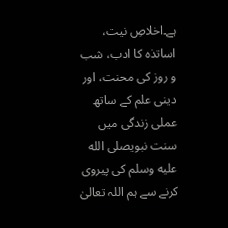ہے۔اخلاصِ نیت، اساتذہ کا ادب، شب و روز کی محنت، اور دینی علم کے ساتھ عملی زندگی میں سنت نبویصلى الله عليه وسلم کی پیروی کرنے سے ہم اللہ تعالیٰ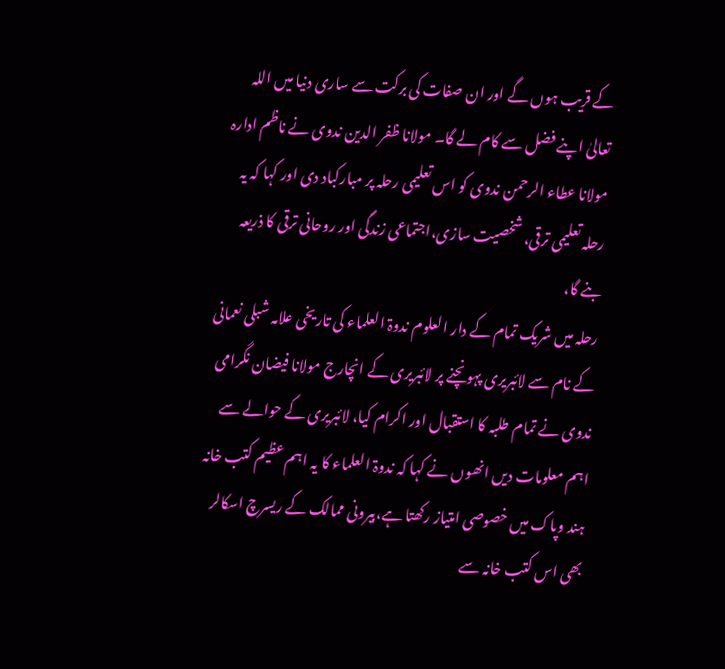کے قریب ہوں گے اور ان صفات کی برکت سے ساری دنیا میں اللہ تعالیٰ اپنے فضل سے کام لے گا۔ مولانا ظفر الدین ندوی نے ناظم ادارہ مولانا عطاء الرحمن ندوی کو اس تعلیمی رحلہ پر مبارکباد دی اور کہا کہ یہ رحلہ تعلیمی ترقی، شخصیت سازی،اجتماعی زندگی اور روحانی ترقی کا ذریعہ بنے گا،
رحلہ میں شریک تمام کے دار العلوم ندوۃ العلماء کی تاریخی علامہ شبلی نعمانی کے نام سے لائبریری پہونچنے پر لائبریری کے انچارج مولانا فیضان نگرامی ندوی نے تمام طلبہ کا استقبال اور اکرام کیا، لائبریری کے حوالے سے اہم معلومات دیں انھوں نے کہا کہ ندوۃ العلماء کا یہ اہم عظیم کتب خانہ ہند وپاک میں خصوصی امتیاز رکھتا ہے،بیرونی ممالک کے ریسرچ اسکالر بھی اس کتب خانہ سے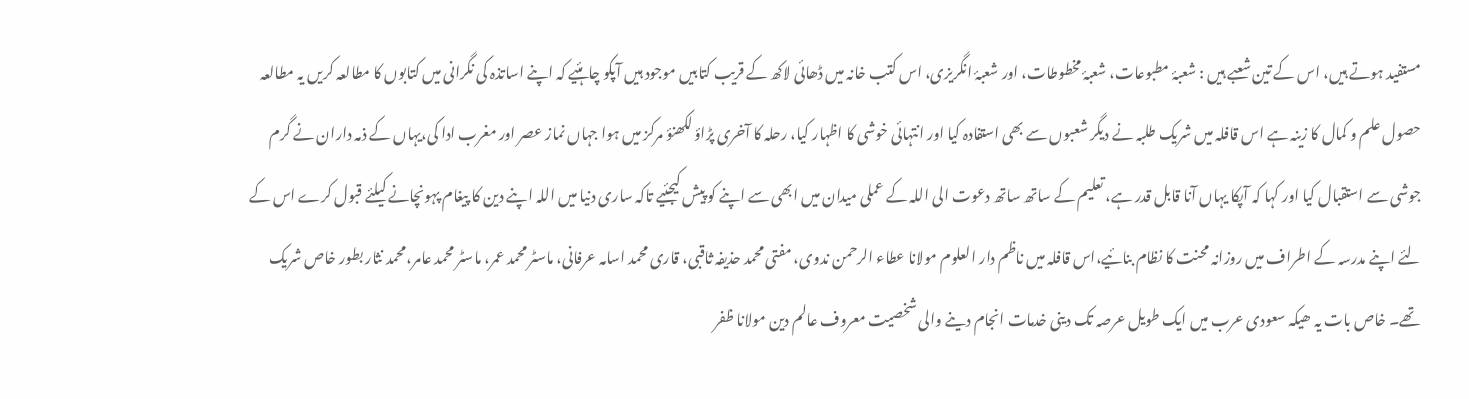مستفید ہوتے ہیں، اس کے تین شعبے ہیں : شعبۂ مطبوعات، شعبۂ مخطوطات، اور شعبۂ انگریزی، اس کتب خانہ میں ڈھائی لاکھ کے قریب کتابیں موجود ہیں آپکو چاہئیے کہ اپنے اساتذہ کی نگرانی میں کتابوں کا مطالعہ کریں یہ مطالعہ حصول علم و کمال کا زینہ ہے اس قافلہ میں شریک طلبہ نے دیگر شعبوں سے بھی استفادہ کیا اور انتہائی خوشی کا اظہار کیا، رحلہ کا آخری پڑاؤ لکھنؤ مرکز میں ہوا جہاں نماز عصر اور مغرب ادا کی،یہاں کے ذمہ داران نے گرم جوشی سے استقبال کیا اور کہا کہ آپکا یہاں آنا قابل قدر ہے، تعلیم کے ساتھ ساتھ دعوت الی اللہ کے عملی میدان میں ابھی سے اپنے کو پیش کیجئیے تاکہ ساری دنیا میں اللہ اپنے دین کا پیغام پہونچانے کیلئے قبول کرے اس کے لئے اپنے مدرسہ کے اطراف میں روزانہ محنت کا نظام بنائیے،اس قافلہ میں ناظم دار العلوم مولانا عطاء الرحمن ندوی، مفتی محمد حذیفہ ثاقبی، قاری محمد اسامہ عرفانی، ماسٹر محمد عمر، ماسٹر محمد عامر،محمد نثار بطور خاص شریک تھے۔ خاص بات یہ ھیکہ سعودی عرب میں ایک طویل عرصہ تک دینی خدمات انجام دینے والی شخصیت معروف عالم دین مولانا ظفر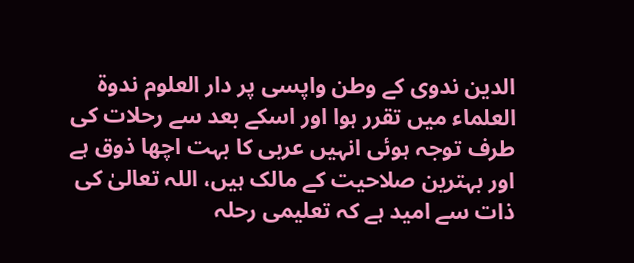الدین ندوی کے وطن واپسی پر دار العلوم ندوۃ العلماء میں تقرر ہوا اور اسکے بعد سے رحلات کی طرف توجہ ہوئی انہیں عربی کا بہت اچھا ذوق ہے اور بہترین صلاحیت کے مالک ہیں، اللہ تعالیٰ کی ذات سے امید ہے کہ تعلیمی رحلہ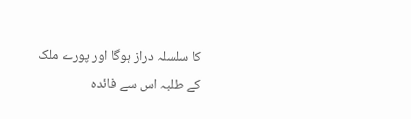کا سلسلہ دراز ہوگا اور پورے ملک کے طلبہ اس سے فائدہ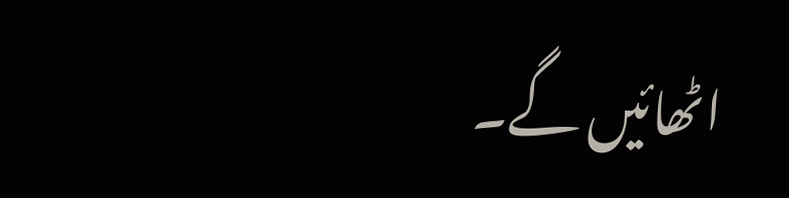اٹھائیں گے۔